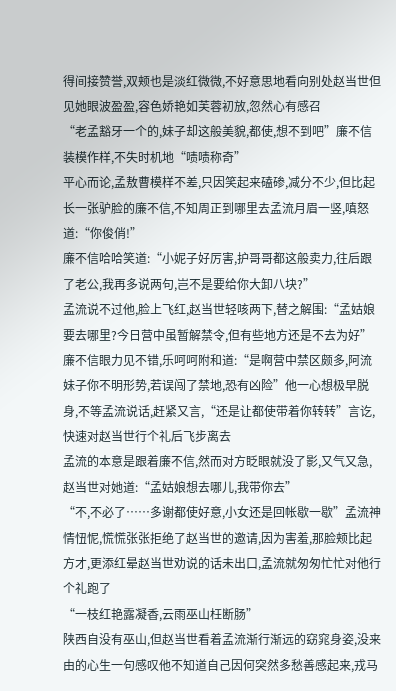得间接赞誉,双颊也是淡红微微,不好意思地看向别处赵当世但见她眼波盈盈,容色娇艳如芙蓉初放,忽然心有感召
“老孟豁牙一个的,妹子却这般美貌,都使,想不到吧”廉不信装模作样,不失时机地“啧啧称奇”
平心而论,孟敖曹模样不差,只因笑起来磕碜,减分不少,但比起长一张驴脸的廉不信,不知周正到哪里去孟流月眉一竖,嗔怒道:“你俊俏!”
廉不信哈哈笑道:“小妮子好厉害,护哥哥都这般卖力,往后跟了老公,我再多说两句,岂不是要给你大卸八块?”
孟流说不过他,脸上飞红,赵当世轻咳两下,替之解围:“孟姑娘要去哪里?今日营中虽暂解禁令,但有些地方还是不去为好”
廉不信眼力见不错,乐呵呵附和道:“是啊营中禁区颇多,阿流妹子你不明形势,若误闯了禁地,恐有凶险”他一心想极早脱身,不等孟流说话,赶紧又言,“还是让都使带着你转转”言讫,快速对赵当世行个礼后飞步离去
孟流的本意是跟着廉不信,然而对方眨眼就没了影,又气又急,赵当世对她道:“孟姑娘想去哪儿,我带你去”
“不,不必了……多谢都使好意,小女还是回帐歇一歇”孟流神情忸怩,慌慌张张拒绝了赵当世的邀请,因为害羞,那脸颊比起方才,更添红晕赵当世劝说的话未出口,孟流就匆匆忙忙对他行个礼跑了
“一枝红艳露凝香,云雨巫山枉断肠”
陕西自没有巫山,但赵当世看着孟流渐行渐远的窈窕身姿,没来由的心生一句感叹他不知道自己因何突然多愁善感起来,戎马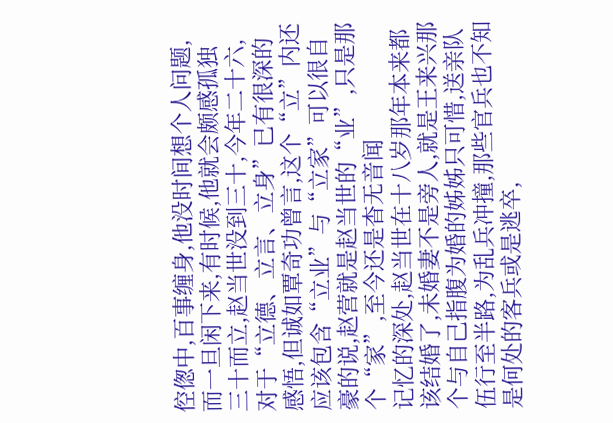倥偬中,百事缠身,他没时间想个人问题,而一旦闲下来,有时候,他就会颇感孤独
三十而立,赵当世没到三十,今年二十六,对于“立德、立言、立身”已有很深的感悟,但诚如覃奇功曾言,这个“立”内还应该包含“立业”与“立家”可以很自豪的说,赵营就是赵当世的“业”,只是那个“家”,至今还是杳无音闻
记忆的深处,赵当世在十八岁那年本来都该结婚了,未婚妻不是旁人,就是王来兴那个与自己指腹为婚的姊姊只可惜,送亲队伍行至半路,为乱兵冲撞,那些官兵也不知是何处的客兵或是逃卒,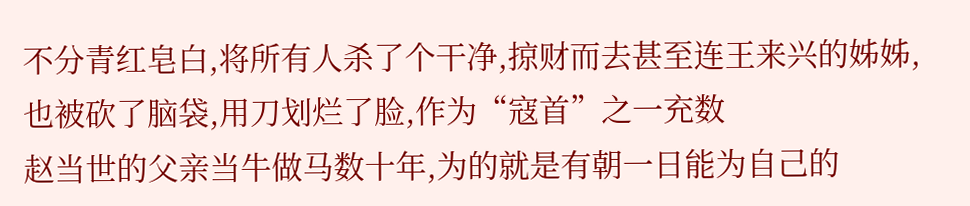不分青红皂白,将所有人杀了个干净,掠财而去甚至连王来兴的姊姊,也被砍了脑袋,用刀划烂了脸,作为“寇首”之一充数
赵当世的父亲当牛做马数十年,为的就是有朝一日能为自己的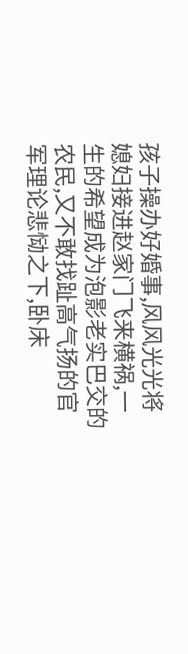孩子操办好婚事,风风光光将媳妇接进赵家门飞来横祸,一生的希望成为泡影老实巴交的农民,又不敢找趾高气扬的官军理论悲恸之下,卧床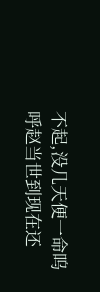不起,没几天便一命呜呼赵当世到现在还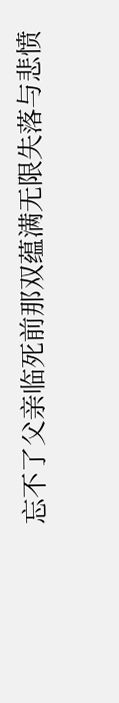忘不了父亲临死前那双蕴满无限失落与悲愤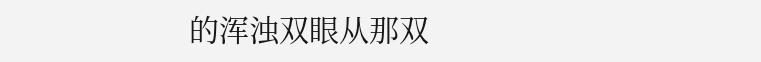的浑浊双眼从那双